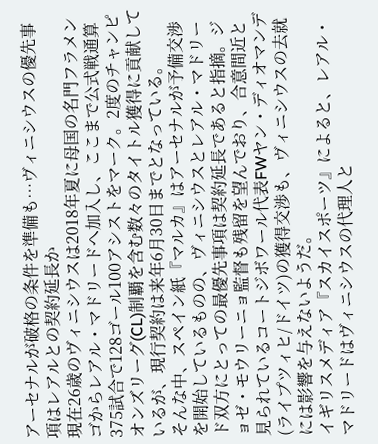アーセナルが破格の条件を準備も…ヴィニシウスの優先事項はレアルとの契約延長か
現在26歳のヴィニシウスは2018年夏に母国の名門フラメンゴからレアル・マドリードへ加入し、ここまで公式戦通算375試合で128ゴール100アシストをマーク。2度のチャンピオンズリーグ(CL)制覇を含む数々のタイトル獲得に貢献しているが、現行契約は来年6月30日までとなっている。
そんな中、スペイン紙『マルカ』はアーセナルが予備交渉を開始しているものの、ヴィニシウスとレアル・マドリード双方にとっての最優先事項は契約延長であると指摘。ジョゼ・モウリーニョ監督も残留を望んでおり、合意間近と見られているコートジボワール代表FWヤン・ディオマンデ(ライプツィヒ/ドイツ)の獲得交渉も、ヴィニシウスの去就には影響を与えないようだ。
イギリスメディア『スカイスポーツ』によると、レアル・マドリードはヴィニシウスの代理人と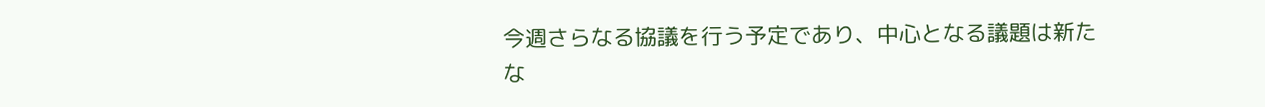今週さらなる協議を行う予定であり、中心となる議題は新たな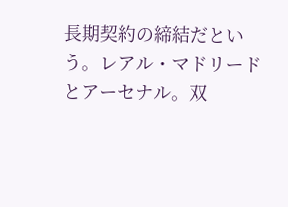長期契約の締結だという。レアル・マドリードとアーセナル。双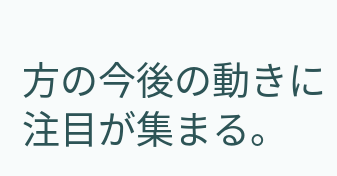方の今後の動きに注目が集まる。